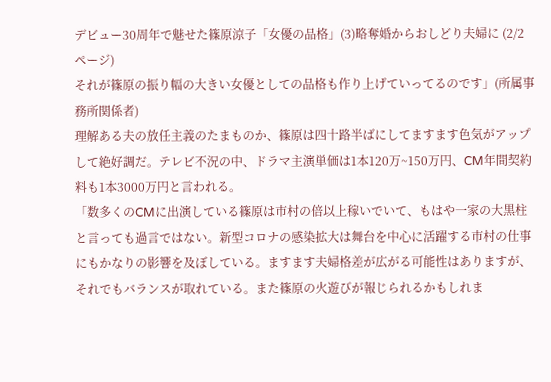デビュー30周年で魅せた篠原涼子「女優の品格」(3)略奪婚からおしどり夫婦に (2/2ページ)
それが篠原の振り幅の大きい女優としての品格も作り上げていってるのです」(所属事務所関係者)
理解ある夫の放任主義のたまものか、篠原は四十路半ばにしてますます色気がアップして絶好調だ。テレビ不況の中、ドラマ主演単価は1本120万~150万円、CM年間契約料も1本3000万円と言われる。
「数多くのCMに出演している篠原は市村の倍以上稼いでいて、もはや一家の大黒柱と言っても過言ではない。新型コロナの感染拡大は舞台を中心に活躍する市村の仕事にもかなりの影響を及ぼしている。ますます夫婦格差が広がる可能性はありますが、それでもバランスが取れている。また篠原の火遊びが報じられるかもしれま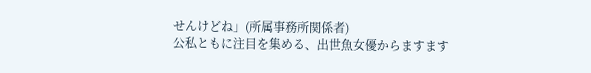せんけどね」(所属事務所関係者)
公私ともに注目を集める、出世魚女優からますます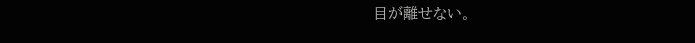目が離せない。